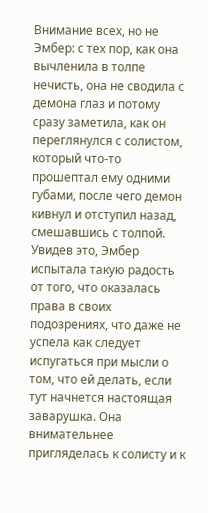Внимание всех, но не Эмбер: с тех пор, как она вычленила в толпе нечисть, она не сводила с демона глаз и потому сразу заметила, как он переглянулся с солистом, который что-то прошептал ему одними губами, после чего демон кивнул и отступил назад, смешавшись с толпой.
Увидев это, Эмбер испытала такую радость от того, что оказалась права в своих подозрениях, что даже не успела как следует испугаться при мысли о том, что ей делать, если тут начнется настоящая заварушка. Она внимательнее пригляделась к солисту и к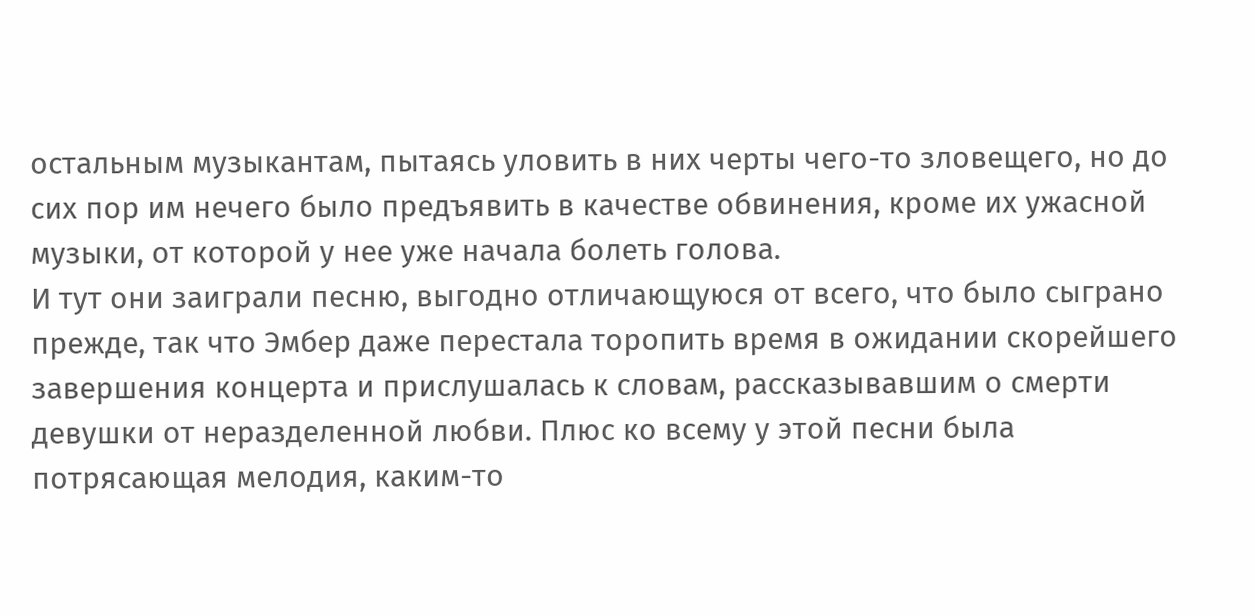остальным музыкантам, пытаясь уловить в них черты чего-то зловещего, но до сих пор им нечего было предъявить в качестве обвинения, кроме их ужасной музыки, от которой у нее уже начала болеть голова.
И тут они заиграли песню, выгодно отличающуюся от всего, что было сыграно прежде, так что Эмбер даже перестала торопить время в ожидании скорейшего завершения концерта и прислушалась к словам, рассказывавшим о смерти девушки от неразделенной любви. Плюс ко всему у этой песни была потрясающая мелодия, каким-то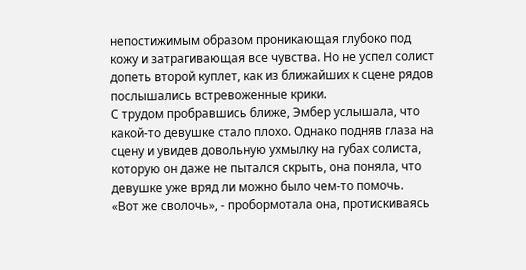непостижимым образом проникающая глубоко под кожу и затрагивающая все чувства. Но не успел солист допеть второй куплет, как из ближайших к сцене рядов послышались встревоженные крики.
С трудом пробравшись ближе, Эмбер услышала, что какой-то девушке стало плохо. Однако подняв глаза на сцену и увидев довольную ухмылку на губах солиста, которую он даже не пытался скрыть, она поняла, что девушке уже вряд ли можно было чем-то помочь.
«Вот же сволочь», - пробормотала она, протискиваясь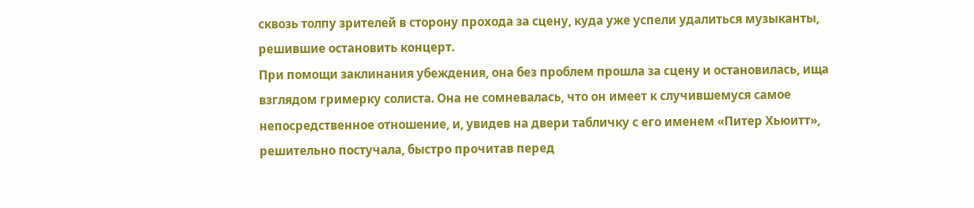сквозь толпу зрителей в сторону прохода за сцену, куда уже успели удалиться музыканты, решившие остановить концерт.
При помощи заклинания убеждения, она без проблем прошла за сцену и остановилась, ища взглядом гримерку солиста. Она не сомневалась, что он имеет к случившемуся самое непосредственное отношение, и, увидев на двери табличку с его именем «Питер Хьюитт», решительно постучала, быстро прочитав перед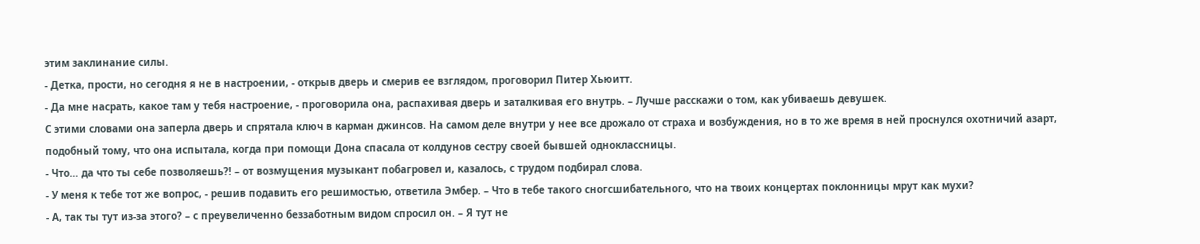этим заклинание силы.
- Детка, прости, но сегодня я не в настроении, - открыв дверь и смерив ее взглядом, проговорил Питер Хьюитт.
- Да мне насрать, какое там у тебя настроение, - проговорила она, распахивая дверь и заталкивая его внутрь. – Лучше расскажи о том, как убиваешь девушек.
С этими словами она заперла дверь и спрятала ключ в карман джинсов. На самом деле внутри у нее все дрожало от страха и возбуждения, но в то же время в ней проснулся охотничий азарт, подобный тому, что она испытала, когда при помощи Дона спасала от колдунов сестру своей бывшей одноклассницы.
- Что… да что ты себе позволяешь?! – от возмущения музыкант побагровел и, казалось, с трудом подбирал слова.
- У меня к тебе тот же вопрос, - решив подавить его решимостью, ответила Эмбер. – Что в тебе такого сногсшибательного, что на твоих концертах поклонницы мрут как мухи?
- А, так ты тут из-за этого? – с преувеличенно беззаботным видом спросил он. – Я тут не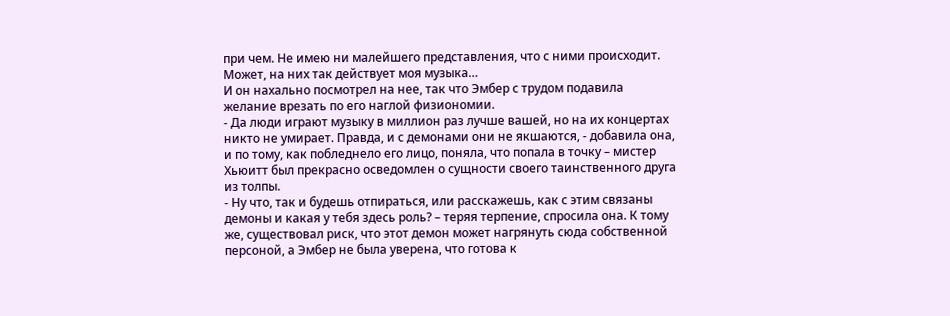при чем. Не имею ни малейшего представления, что с ними происходит. Может, на них так действует моя музыка…
И он нахально посмотрел на нее, так что Эмбер с трудом подавила желание врезать по его наглой физиономии.
- Да люди играют музыку в миллион раз лучше вашей, но на их концертах никто не умирает. Правда, и с демонами они не якшаются, - добавила она, и по тому, как побледнело его лицо, поняла, что попала в точку – мистер Хьюитт был прекрасно осведомлен о сущности своего таинственного друга из толпы.
- Ну что, так и будешь отпираться, или расскажешь, как с этим связаны демоны и какая у тебя здесь роль? – теряя терпение, спросила она. К тому же, существовал риск, что этот демон может нагрянуть сюда собственной персоной, а Эмбер не была уверена, что готова к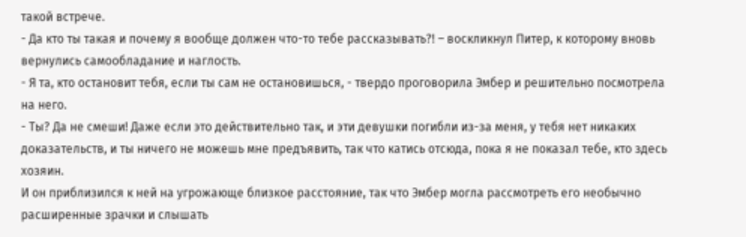такой встрече.
- Да кто ты такая и почему я вообще должен что-то тебе рассказывать?! – воскликнул Питер, к которому вновь вернулись самообладание и наглость.
- Я та, кто остановит тебя, если ты сам не остановишься, - твердо проговорила Эмбер и решительно посмотрела на него.
- Ты? Да не смеши! Даже если это действительно так, и эти девушки погибли из-за меня, у тебя нет никаких доказательств, и ты ничего не можешь мне предъявить, так что катись отсюда, пока я не показал тебе, кто здесь хозяин.
И он приблизился к ней на угрожающе близкое расстояние, так что Эмбер могла рассмотреть его необычно расширенные зрачки и слышать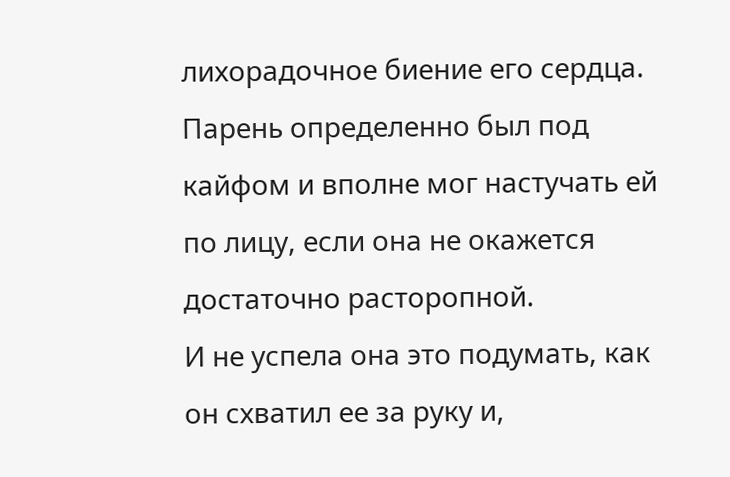лихорадочное биение его сердца. Парень определенно был под кайфом и вполне мог настучать ей по лицу, если она не окажется достаточно расторопной.
И не успела она это подумать, как он схватил ее за руку и,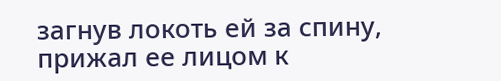загнув локоть ей за спину, прижал ее лицом к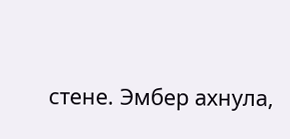стене. Эмбер ахнула,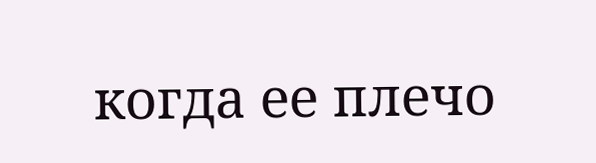когда ее плечо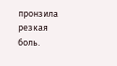пронзила резкая боль.